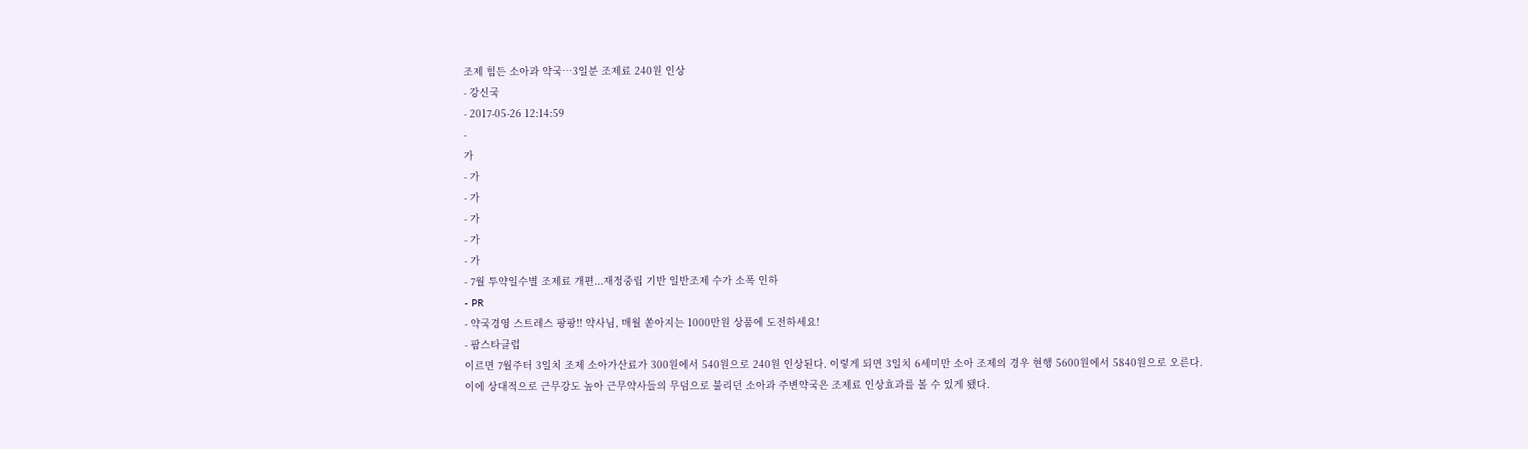조제 힘든 소아과 약국…3일분 조제료 240원 인상
- 강신국
- 2017-05-26 12:14:59
-
가
- 가
- 가
- 가
- 가
- 가
- 7월 투약일수별 조제료 개편...재정중립 기반 일반조제 수가 소폭 인하
- PR
- 약국경영 스트레스 팡팡!! 약사님, 매월 쏟아지는 1000만원 상품에 도전하세요!
- 팜스타클럽
이르면 7월주터 3일치 조제 소아가산료가 300원에서 540원으로 240원 인상된다. 이렇게 되면 3일치 6세미만 소아 조제의 경우 현행 5600원에서 5840원으로 오른다.
이에 상대적으로 근무강도 높아 근무약사들의 무덤으로 불리던 소아과 주변약국은 조제료 인상효과를 볼 수 있게 됐다.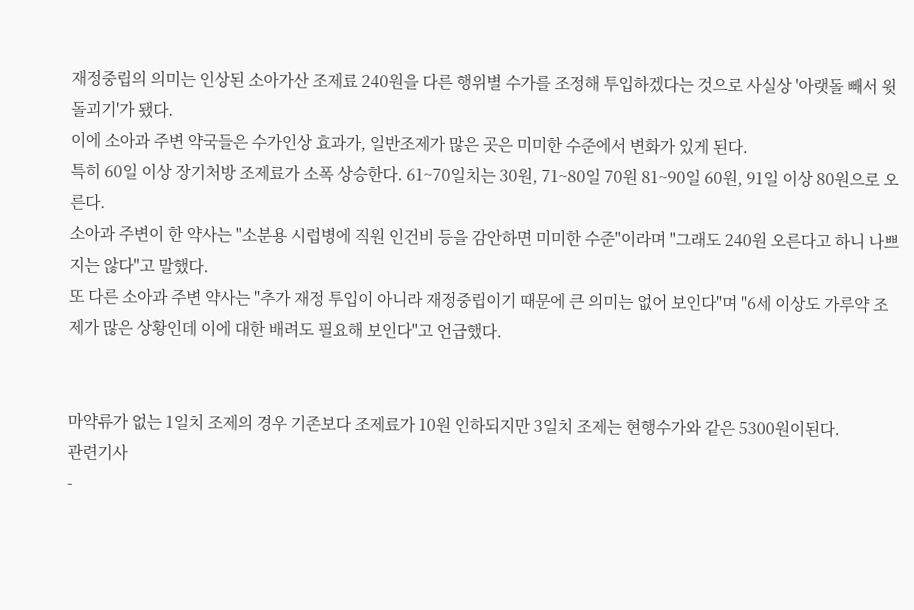재정중립의 의미는 인상된 소아가산 조제료 240원을 다른 행위별 수가를 조정해 투입하겠다는 것으로 사실상 '아랫돌 빼서 윗돌괴기'가 됐다.
이에 소아과 주변 약국들은 수가인상 효과가, 일반조제가 많은 곳은 미미한 수준에서 변화가 있게 된다.
특히 60일 이상 장기처방 조제료가 소폭 상승한다. 61~70일치는 30원, 71~80일 70원 81~90일 60원, 91일 이상 80원으로 오른다.
소아과 주변이 한 약사는 "소분용 시럽병에 직원 인건비 등을 감안하면 미미한 수준"이라며 "그래도 240원 오른다고 하니 나쁘지는 않다"고 말했다.
또 다른 소아과 주변 약사는 "추가 재정 투입이 아니라 재정중립이기 때문에 큰 의미는 없어 보인다"며 "6세 이상도 가루약 조제가 많은 상황인데 이에 대한 배려도 필요해 보인다"고 언급했다.


마약류가 없는 1일치 조제의 경우 기존보다 조제료가 10원 인하되지만 3일치 조제는 현행수가와 같은 5300원이된다.
관련기사
-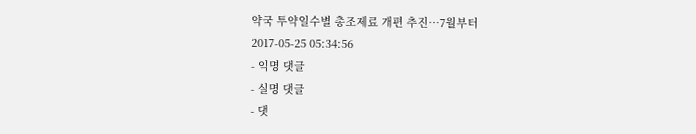약국 투약일수별 총조제료 개편 추진…7월부터
2017-05-25 05:34:56
- 익명 댓글
- 실명 댓글
- 댓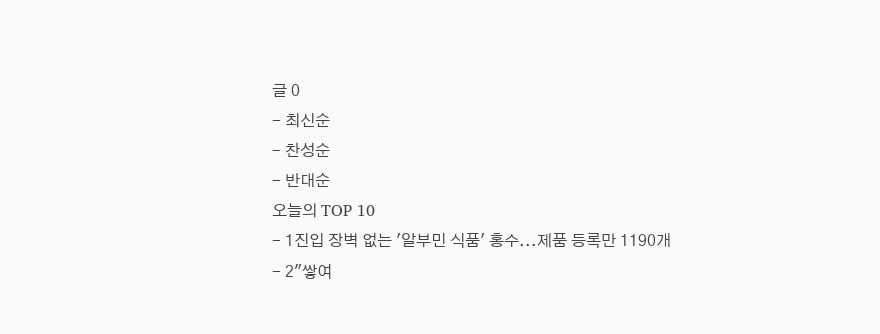글 0
- 최신순
- 찬성순
- 반대순
오늘의 TOP 10
- 1진입 장벽 없는 '알부민 식품' 홍수...제품 등록만 1190개
- 2"쌓여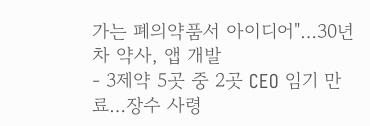가는 폐의약품서 아이디어"…30년차 약사, 앱 개발
- 3제약 5곳 중 2곳 CEO 임기 만료…장수 사령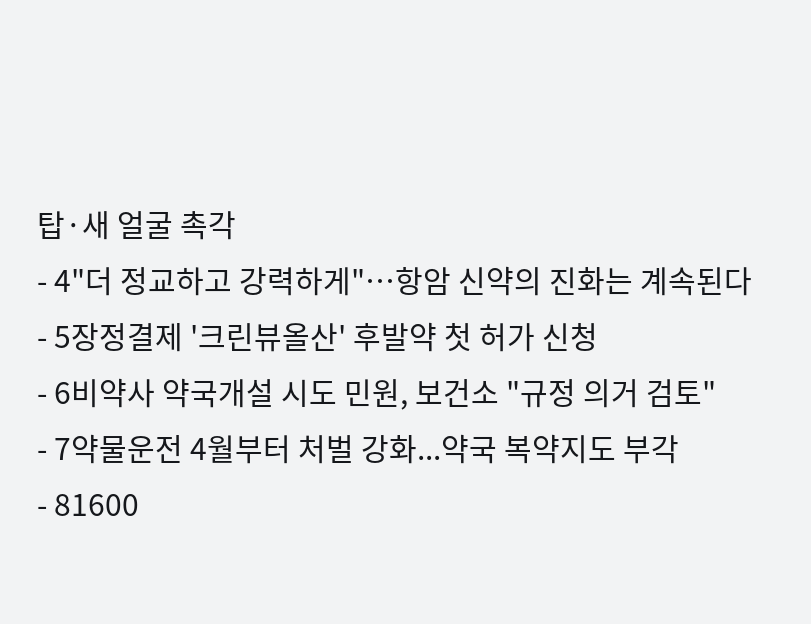탑·새 얼굴 촉각
- 4"더 정교하고 강력하게"…항암 신약의 진화는 계속된다
- 5장정결제 '크린뷰올산' 후발약 첫 허가 신청
- 6비약사 약국개설 시도 민원, 보건소 "규정 의거 검토"
- 7약물운전 4월부터 처벌 강화...약국 복약지도 부각
- 81600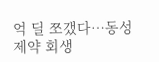억 딜 쪼갰다…동성제약 회생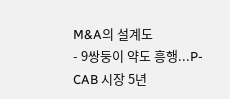M&A의 설계도
- 9쌍둥이 약도 흥행...P-CAB 시장 5년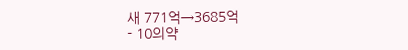새 771억→3685억
- 10의약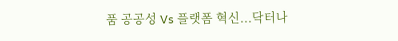품 공공성 Vs 플랫폼 혁신...닥터나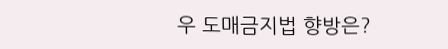우 도매금지법 향방은?